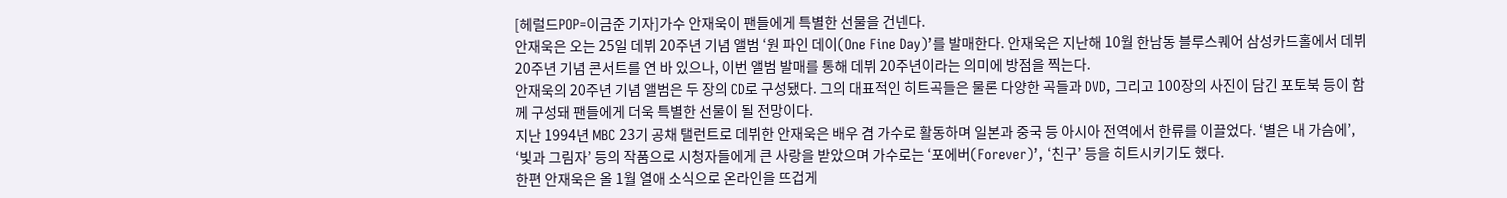[헤럴드POP=이금준 기자]가수 안재욱이 팬들에게 특별한 선물을 건넨다.
안재욱은 오는 25일 데뷔 20주년 기념 앨범 ‘원 파인 데이(One Fine Day)’를 발매한다. 안재욱은 지난해 10월 한남동 블루스퀘어 삼성카드홀에서 데뷔 20주년 기념 콘서트를 연 바 있으나, 이번 앨범 발매를 통해 데뷔 20주년이라는 의미에 방점을 찍는다.
안재욱의 20주년 기념 앨범은 두 장의 CD로 구성됐다. 그의 대표적인 히트곡들은 물론 다양한 곡들과 DVD, 그리고 100장의 사진이 담긴 포토북 등이 함께 구성돼 팬들에게 더욱 특별한 선물이 될 전망이다.
지난 1994년 MBC 23기 공채 탤런트로 데뷔한 안재욱은 배우 겸 가수로 활동하며 일본과 중국 등 아시아 전역에서 한류를 이끌었다. ‘별은 내 가슴에’, ‘빛과 그림자’ 등의 작품으로 시청자들에게 큰 사랑을 받았으며 가수로는 ‘포에버(Forever)’, ‘친구’ 등을 히트시키기도 했다.
한편 안재욱은 올 1월 열애 소식으로 온라인을 뜨겁게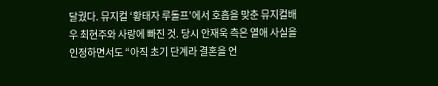달궜다. 뮤지컬 ‘황태자 루돌프’에서 호흡을 맞춘 뮤지컬배우 최현주와 사랑에 빠진 것. 당시 안재욱 측은 열애 사실을 인정하면서도 “아직 초기 단계라 결혼을 언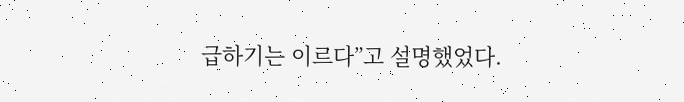급하기는 이르다”고 설명했었다.